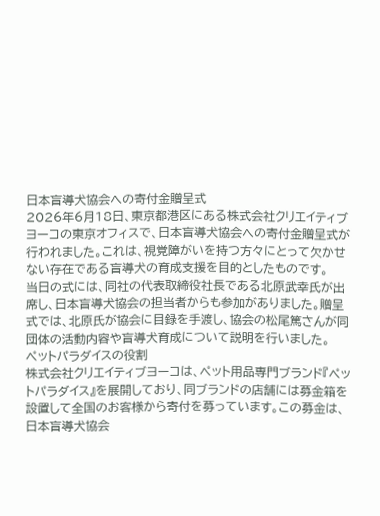日本盲導犬協会への寄付金贈呈式
2026年6月18日、東京都港区にある株式会社クリエイティブヨーコの東京オフィスで、日本盲導犬協会への寄付金贈呈式が行われました。これは、視覚障がいを持つ方々にとって欠かせない存在である盲導犬の育成支援を目的としたものです。
当日の式には、同社の代表取締役社長である北原武幸氏が出席し、日本盲導犬協会の担当者からも参加がありました。贈呈式では、北原氏が協会に目録を手渡し、協会の松尾篤さんが同団体の活動内容や盲導犬育成について説明を行いました。
ペットパラダイスの役割
株式会社クリエイティブヨーコは、ペット用品専門ブランド『ペットパラダイス』を展開しており、同ブランドの店舗には募金箱を設置して全国のお客様から寄付を募っています。この募金は、日本盲導犬協会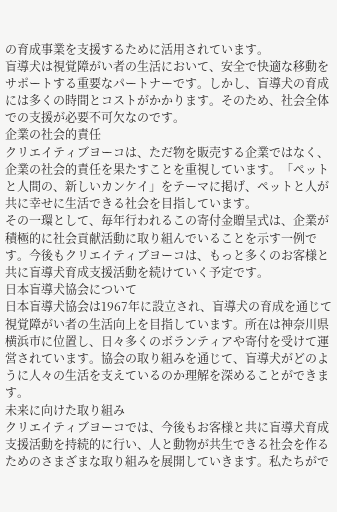の育成事業を支援するために活用されています。
盲導犬は視覚障がい者の生活において、安全で快適な移動をサポートする重要なパートナーです。しかし、盲導犬の育成には多くの時間とコストがかかります。そのため、社会全体での支援が必要不可欠なのです。
企業の社会的責任
クリエイティブヨーコは、ただ物を販売する企業ではなく、企業の社会的責任を果たすことを重視しています。「ペットと人間の、新しいカンケイ」をテーマに掲げ、ペットと人が共に幸せに生活できる社会を目指しています。
その一環として、毎年行われるこの寄付金贈呈式は、企業が積極的に社会貢献活動に取り組んでいることを示す一例です。今後もクリエイティブヨーコは、もっと多くのお客様と共に盲導犬育成支援活動を続けていく予定です。
日本盲導犬協会について
日本盲導犬協会は1967年に設立され、盲導犬の育成を通じて視覚障がい者の生活向上を目指しています。所在は神奈川県横浜市に位置し、日々多くのボランティアや寄付を受けて運営されています。協会の取り組みを通じて、盲導犬がどのように人々の生活を支えているのか理解を深めることができます。
未来に向けた取り組み
クリエイティブヨーコでは、今後もお客様と共に盲導犬育成支援活動を持続的に行い、人と動物が共生できる社会を作るためのさまざまな取り組みを展開していきます。私たちがで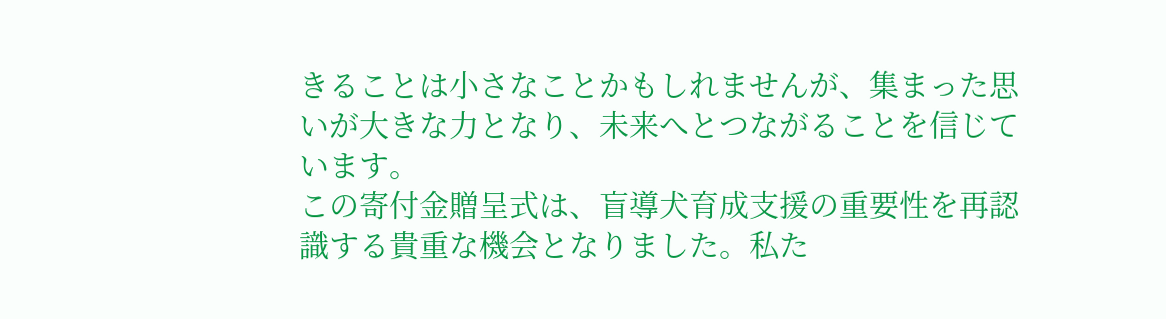きることは小さなことかもしれませんが、集まった思いが大きな力となり、未来へとつながることを信じています。
この寄付金贈呈式は、盲導犬育成支援の重要性を再認識する貴重な機会となりました。私た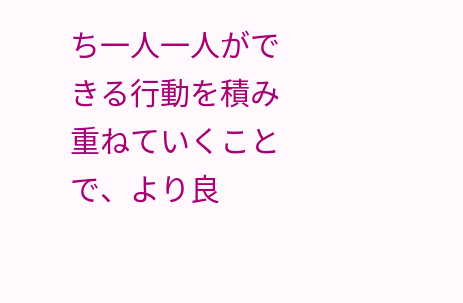ち一人一人ができる行動を積み重ねていくことで、より良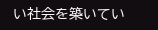い社会を築いてい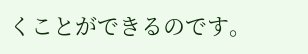くことができるのです。